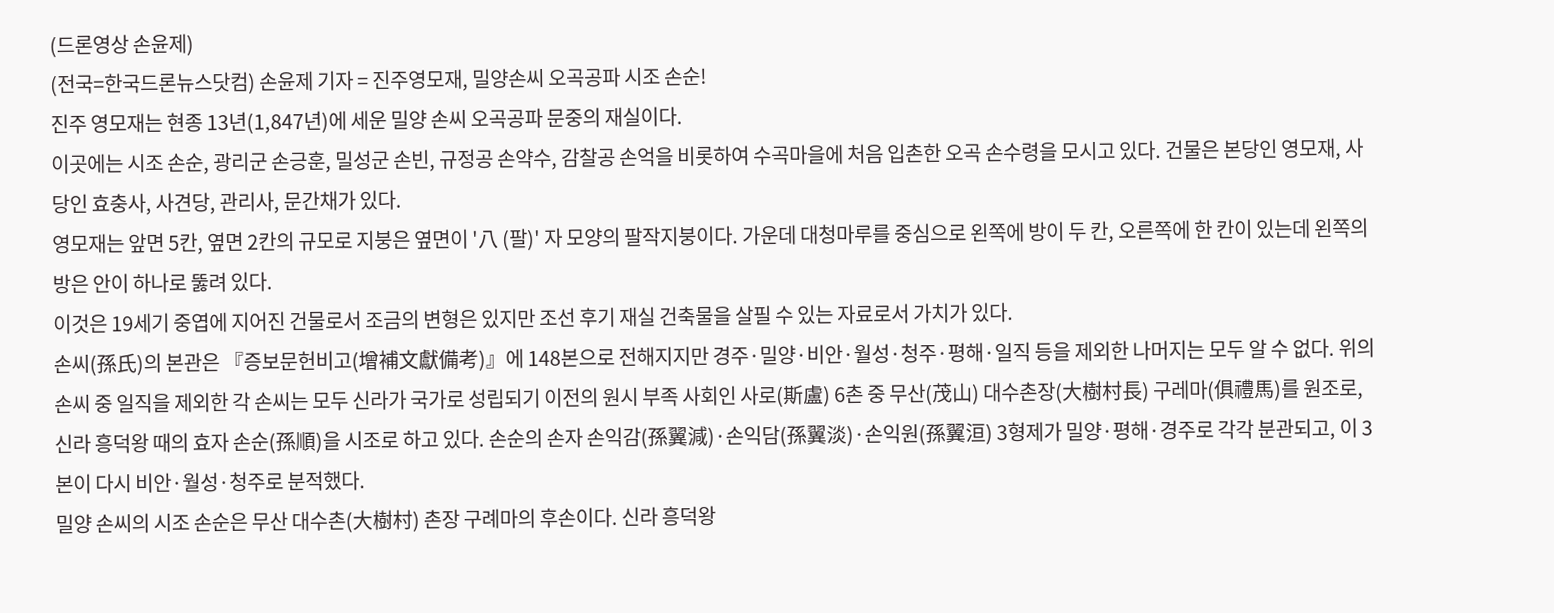(드론영상 손윤제)
(전국=한국드론뉴스닷컴) 손윤제 기자 = 진주영모재, 밀양손씨 오곡공파 시조 손순!
진주 영모재는 현종 13년(1,847년)에 세운 밀양 손씨 오곡공파 문중의 재실이다.
이곳에는 시조 손순, 광리군 손긍훈, 밀성군 손빈, 규정공 손약수, 감찰공 손억을 비롯하여 수곡마을에 처음 입촌한 오곡 손수령을 모시고 있다. 건물은 본당인 영모재, 사당인 효충사, 사견당, 관리사, 문간채가 있다.
영모재는 앞면 5칸, 옆면 2칸의 규모로 지붕은 옆면이 '八 (팔)' 자 모양의 팔작지붕이다. 가운데 대청마루를 중심으로 왼쪽에 방이 두 칸, 오른쪽에 한 칸이 있는데 왼쪽의 방은 안이 하나로 뚫려 있다.
이것은 19세기 중엽에 지어진 건물로서 조금의 변형은 있지만 조선 후기 재실 건축물을 살필 수 있는 자료로서 가치가 있다.
손씨(孫氏)의 본관은 『증보문헌비고(增補文獻備考)』에 148본으로 전해지지만 경주·밀양·비안·월성·청주·평해·일직 등을 제외한 나머지는 모두 알 수 없다. 위의 손씨 중 일직을 제외한 각 손씨는 모두 신라가 국가로 성립되기 이전의 원시 부족 사회인 사로(斯盧) 6촌 중 무산(茂山) 대수촌장(大樹村長) 구레마(俱禮馬)를 원조로, 신라 흥덕왕 때의 효자 손순(孫順)을 시조로 하고 있다. 손순의 손자 손익감(孫翼減)·손익담(孫翼淡)·손익원(孫翼洹) 3형제가 밀양·평해·경주로 각각 분관되고, 이 3본이 다시 비안·월성·청주로 분적했다.
밀양 손씨의 시조 손순은 무산 대수촌(大樹村) 촌장 구례마의 후손이다. 신라 흥덕왕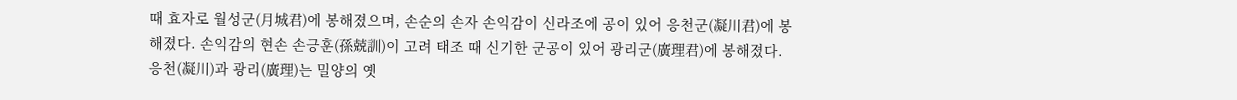때 효자로 월성군(月城君)에 봉해졌으며, 손순의 손자 손익감이 신라조에 공이 있어 응천군(凝川君)에 봉해졌다. 손익감의 현손 손긍훈(孫兢訓)이 고려 태조 때 신기한 군공이 있어 광리군(廣理君)에 봉해졌다. 응천(凝川)과 광리(廣理)는 밀양의 옛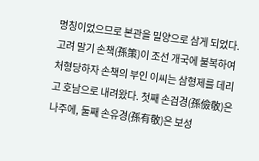명칭이었으므로 본관을 밀양으로 삼게 되었다.
고려 말기 손책(孫策)이 조선 개국에 불복하여 처형당하자 손책의 부인 이씨는 삼형제를 데리고 호남으로 내려왔다. 첫째 손검경(孫儉敬)은 나주에, 둘째 손유경(孫有敬)은 보성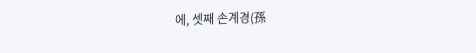에, 셋째 손계경(孫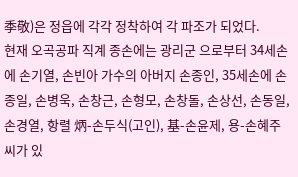季敬)은 정읍에 각각 정착하여 각 파조가 되었다.
현재 오곡공파 직계 종손에는 광리군 으로부터 34세손에 손기열, 손빈아 가수의 아버지 손종인, 35세손에 손종일, 손병욱, 손창근, 손형모, 손창돌, 손상선, 손동일, 손경열, 항렬 炳-손두식(고인), 基-손윤제, 용-손혜주씨가 있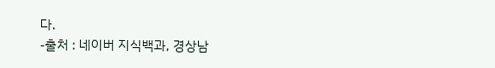다.
-출처 : 네이버 지식백과, 경상남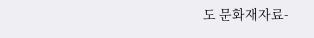도 문화재자료-